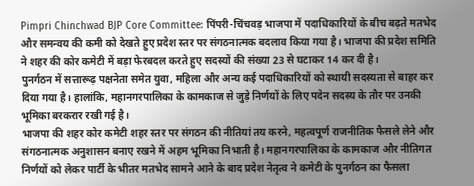Pimpri Chinchwad BJP Core Committee: पिंपरी-चिंचवड़ भाजपा में पदाधिकारियों के बीच बढ़ते मतभेद और समन्वय की कमी को देखते हुए प्रदेश स्तर पर संगठनात्मक बदलाव किया गया है। भाजपा की प्रदेश समिति ने शहर की कोर कमेटी में बड़ा फेरबदल करते हुए सदस्यों की संख्या 23 से घटाकर 14 कर दी है।
पुनर्गठन में सत्तारूढ़ पक्षनेता समेत युवा, महिला और अन्य कई पदाधिकारियों को स्थायी सदस्यता से बाहर कर दिया गया है। हालांकि, महानगरपालिका के कामकाज से जुड़े निर्णयों के लिए पदेन सदस्य के तौर पर उनकी भूमिका बरकरार रखी गई है।
भाजपा की शहर कोर कमेटी शहर स्तर पर संगठन की नीतियां तय करने, महत्वपूर्ण राजनीतिक फैसले लेने और संगठनात्मक अनुशासन बनाए रखने में अहम भूमिका निभाती है। महानगरपालिका के कामकाज और नीतिगत निर्णयों को लेकर पार्टी के भीतर मतभेद सामने आने के बाद प्रदेश नेतृत्व ने कमेटी के पुनर्गठन का फैसला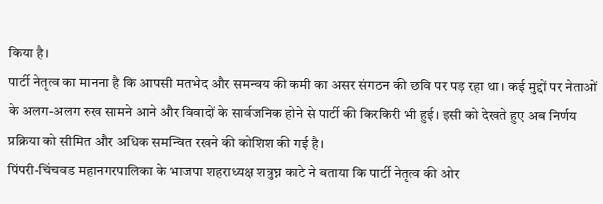किया है।
पार्टी नेतृत्व का मानना है कि आपसी मतभेद और समन्वय की कमी का असर संगठन की छवि पर पड़ रहा था। कई मुद्दों पर नेताओं के अलग-अलग रुख सामने आने और विवादों के सार्वजनिक होने से पार्टी की किरकिरी भी हुई। इसी को देखते हुए अब निर्णय प्रक्रिया को सीमित और अधिक समन्वित रखने की कोशिश की गई है।
पिंपरी-चिंचवड महानगरपालिका के भाजपा शहराध्यक्ष शत्रुघ्न काटे ने बताया कि पार्टी नेतृत्व की ओर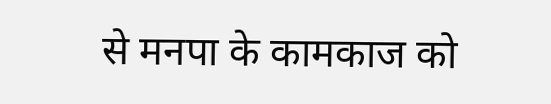से मनपा के कामकाज को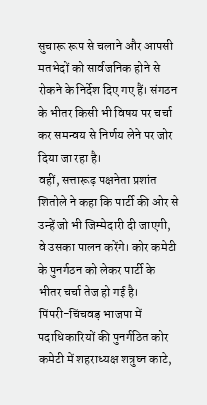सुचारू रूप से चलाने और आपसी मतभेदों को सार्वजनिक होने से रोकने के निर्देश दिए गए हैं। संगठन के भीतर किसी भी विषय पर चर्चा कर समन्वय से निर्णय लेने पर जोर दिया जा रहा है।
वहीं, सत्तारूढ़ पक्षनेता प्रशांत शितोले ने कहा कि पार्टी की ओर से उन्हें जो भी जिम्मेदारी दी जाएगी, वे उसका पालन करेंगे। कोर कमेटी के पुनर्गठन को लेकर पार्टी के भीतर चर्चा तेज हो गई है।
पिंपरी-चिंचवड़ भाजपा में पदाधिकारियों की पुनर्गठित कोर कमेटी में शहराध्यक्ष शत्रुघ्न काटे,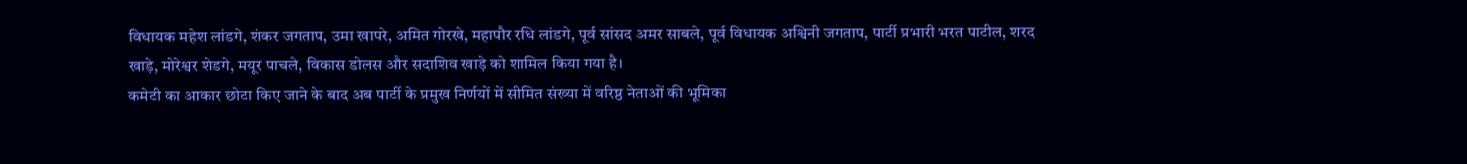विधायक महेश लांडगे, शंकर जगताप, उमा खापरे, अमित गोरखे, महापौर रधि लांडगे, पूर्व सांसद अमर साबले, पूर्व विधायक अश्विनी जगताप, पार्टी प्रभारी भरत पाटील, शरद खाड़े, मोरेश्वर शेडगे, मयूर पाचले, विकास डोलस और सदाशिव खाड़े को शामिल किया गया है।
कमेटी का आकार छोटा किए जाने के बाद अब पार्टी के प्रमुख निर्णयों में सीमित संख्या में वरिष्ठ नेताओं की भूमिका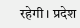रहेगी। प्रदेश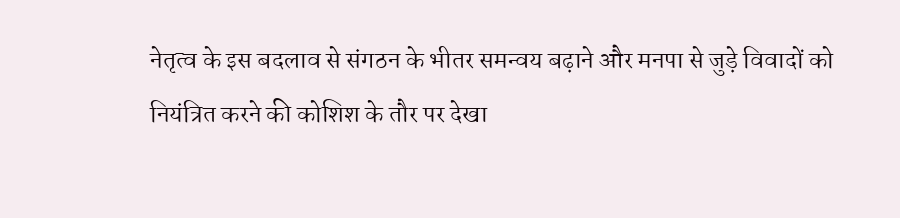नेतृत्व के इस बदलाव से संगठन के भीतर समन्वय बढ़ाने और मनपा से जुड़े विवादों को नियंत्रित करने की कोशिश के तौर पर देखा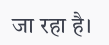जा रहा है।